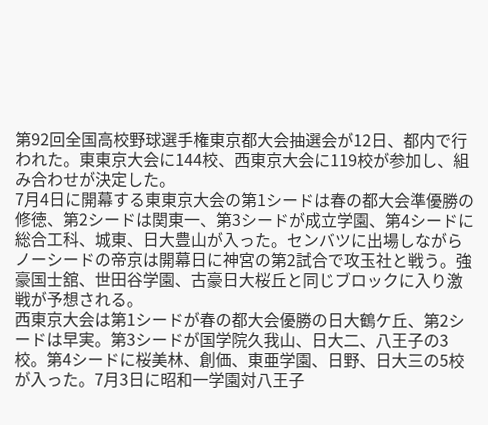第92回全国高校野球選手権東京都大会抽選会が12日、都内で行われた。東東京大会に144校、西東京大会に119校が参加し、組み合わせが決定した。
7月4日に開幕する東東京大会の第1シードは春の都大会準優勝の修徳、第2シードは関東一、第3シードが成立学園、第4シードに総合工科、城東、日大豊山が入った。センバツに出場しながらノーシードの帝京は開幕日に神宮の第2試合で攻玉社と戦う。強豪国士舘、世田谷学園、古豪日大桜丘と同じブロックに入り激戦が予想される。
西東京大会は第1シードが春の都大会優勝の日大鶴ケ丘、第2シードは早実。第3シードが国学院久我山、日大二、八王子の3校。第4シードに桜美林、創価、東亜学園、日野、日大三の5校が入った。7月3日に昭和一学園対八王子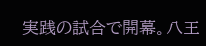実践の試合で開幕。八王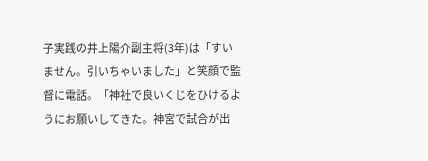子実践の井上陽介副主将(3年)は「すいません。引いちゃいました」と笑顔で監督に電話。「神社で良いくじをひけるようにお願いしてきた。神宮で試合が出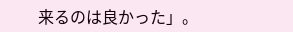来るのは良かった」。